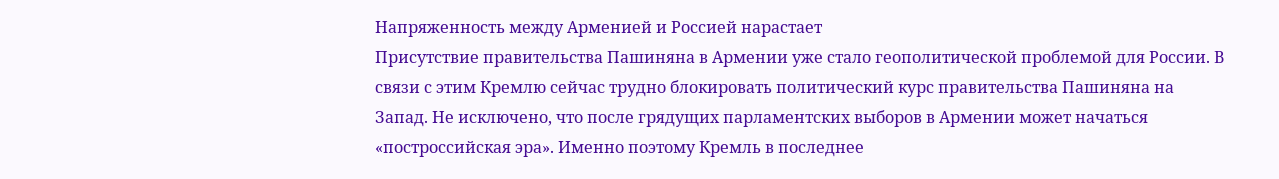Напряженность между Арменией и Россией нарастает
Присутствие правительства Пашиняна в Армении уже стало геополитической проблемой для России. В связи с этим Кремлю сейчас трудно блокировать политический курс правительства Пашиняна на Запад. Не исключено, что после грядущих парламентских выборов в Армении может начаться «построссийская эра». Именно поэтому Кремль в последнее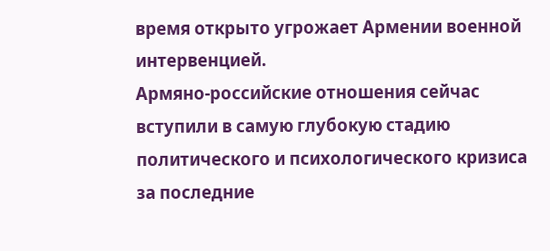время открыто угрожает Армении военной интервенцией.
Армяно-российские отношения сейчас вступили в самую глубокую стадию политического и психологического кризиса за последние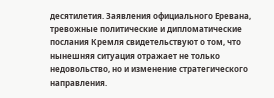десятилетия. Заявления официального Еревана, тревожные политические и дипломатические послания Кремля свидетельствуют о том, что нынешняя ситуация отражает не только недовольство, но и изменение стратегического направления.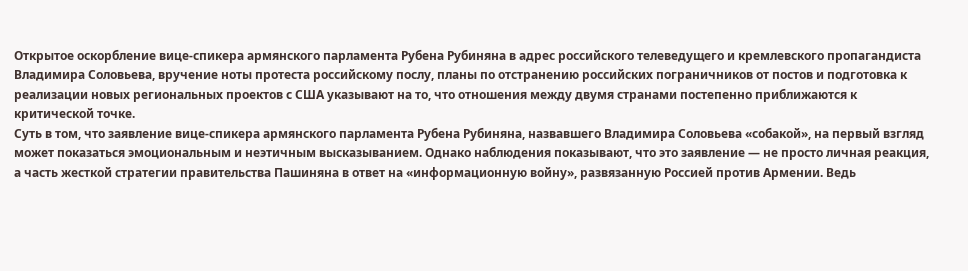Открытое оскорбление вице-спикера армянского парламента Рубена Рубиняна в адрес российского телеведущего и кремлевского пропагандиста Владимира Соловьева, вручение ноты протеста российскому послу, планы по отстранению российских пограничников от постов и подготовка к реализации новых региональных проектов с США указывают на то, что отношения между двумя странами постепенно приближаются к критической точке.
Суть в том, что заявление вице-спикера армянского парламента Рубена Рубиняна, назвавшего Владимира Соловьева «собакой», на первый взгляд может показаться эмоциональным и неэтичным высказыванием. Однако наблюдения показывают, что это заявление — не просто личная реакция, а часть жесткой стратегии правительства Пашиняна в ответ на «информационную войну», развязанную Россией против Армении. Ведь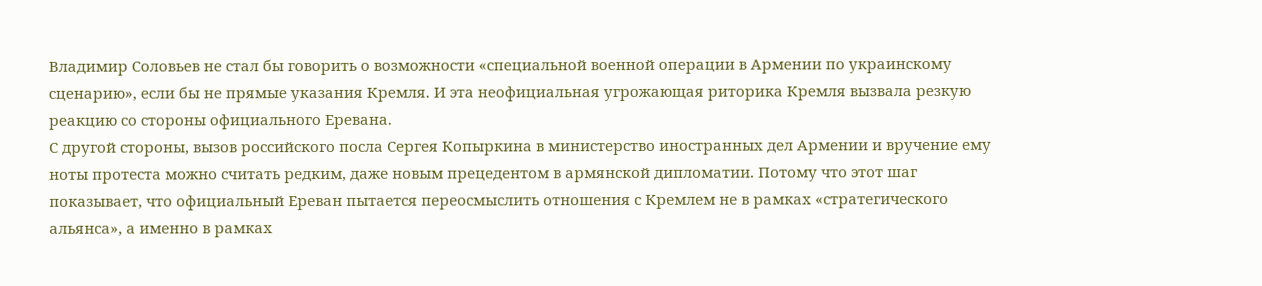Владимир Соловьев не стал бы говорить о возможности «специальной военной операции в Армении по украинскому сценарию», если бы не прямые указания Кремля. И эта неофициальная угрожающая риторика Кремля вызвала резкую реакцию со стороны официального Еревана.
С другой стороны, вызов российского посла Сергея Копыркина в министерство иностранных дел Армении и вручение ему ноты протеста можно считать редким, даже новым прецедентом в армянской дипломатии. Потому что этот шаг показывает, что официальный Ереван пытается переосмыслить отношения с Кремлем не в рамках «стратегического альянса», а именно в рамках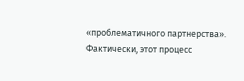«проблематичного партнерства». Фактически, этот процесс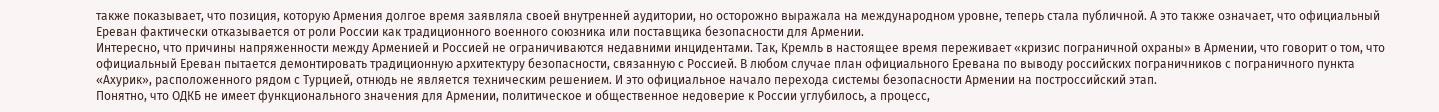также показывает, что позиция, которую Армения долгое время заявляла своей внутренней аудитории, но осторожно выражала на международном уровне, теперь стала публичной. А это также означает, что официальный Ереван фактически отказывается от роли России как традиционного военного союзника или поставщика безопасности для Армении.
Интересно, что причины напряженности между Арменией и Россией не ограничиваются недавними инцидентами. Так, Кремль в настоящее время переживает «кризис пограничной охраны» в Армении, что говорит о том, что официальный Ереван пытается демонтировать традиционную архитектуру безопасности, связанную с Россией. В любом случае план официального Еревана по выводу российских пограничников с пограничного пункта «Ахурик», расположенного рядом с Турцией, отнюдь не является техническим решением. И это официальное начало перехода системы безопасности Армении на построссийский этап.
Понятно, что ОДКБ не имеет функционального значения для Армении, политическое и общественное недоверие к России углубилось, а процесс,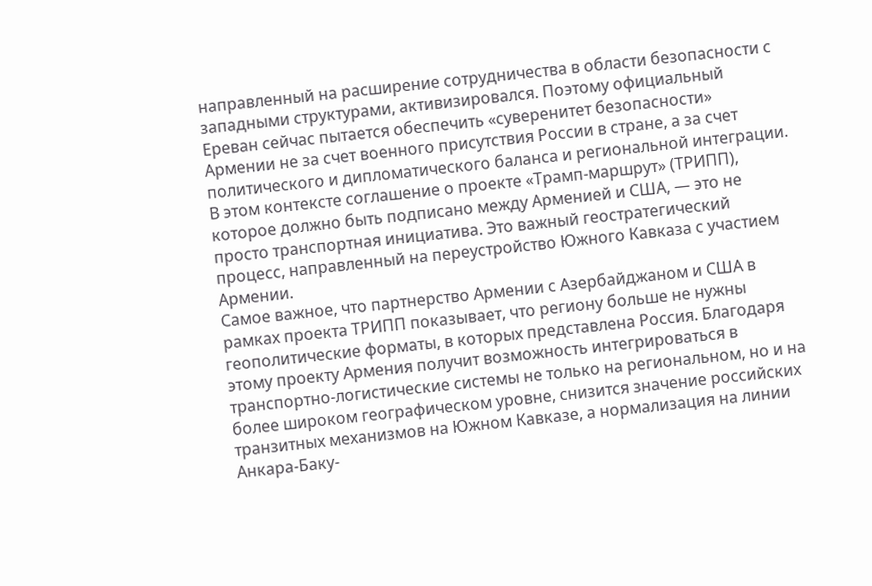направленный на расширение сотрудничества в области безопасности с западными структурами, активизировался. Поэтому официальный Ереван сейчас пытается обеспечить «суверенитет безопасности» Армении не за счет военного присутствия России в стране, а за счет политического и дипломатического баланса и региональной интеграции. В этом контексте соглашение о проекте «Трамп-маршрут» (ТРИПП), которое должно быть подписано между Арменией и США, — это не просто транспортная инициатива. Это важный геостратегический процесс, направленный на переустройство Южного Кавказа с участием Армении.
Самое важное, что партнерство Армении с Азербайджаном и США в рамках проекта ТРИПП показывает, что региону больше не нужны геополитические форматы, в которых представлена Россия. Благодаря этому проекту Армения получит возможность интегрироваться в транспортно-логистические системы не только на региональном, но и на более широком географическом уровне, снизится значение российских транзитных механизмов на Южном Кавказе, а нормализация на линии Анкара-Баку-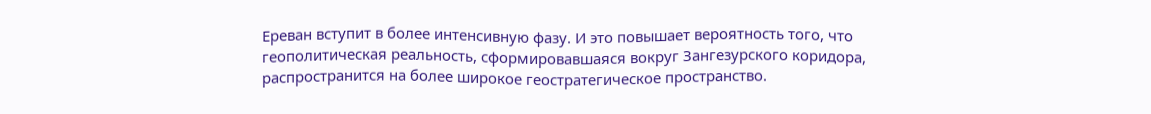Ереван вступит в более интенсивную фазу. И это повышает вероятность того, что геополитическая реальность, сформировавшаяся вокруг Зангезурского коридора, распространится на более широкое геостратегическое пространство.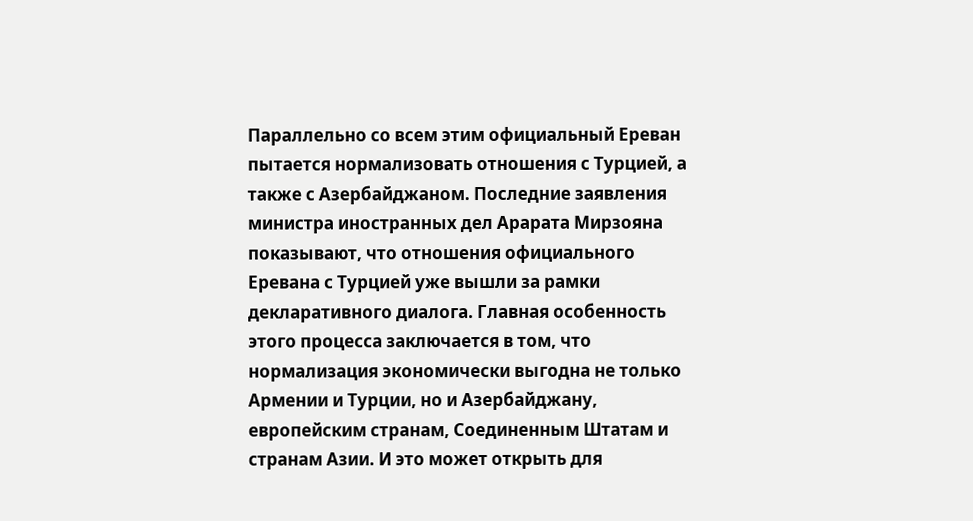Параллельно со всем этим официальный Ереван пытается нормализовать отношения с Турцией, а также с Азербайджаном. Последние заявления министра иностранных дел Арарата Мирзояна показывают, что отношения официального Еревана с Турцией уже вышли за рамки декларативного диалога. Главная особенность этого процесса заключается в том, что нормализация экономически выгодна не только Армении и Турции, но и Азербайджану, европейским странам, Соединенным Штатам и странам Азии. И это может открыть для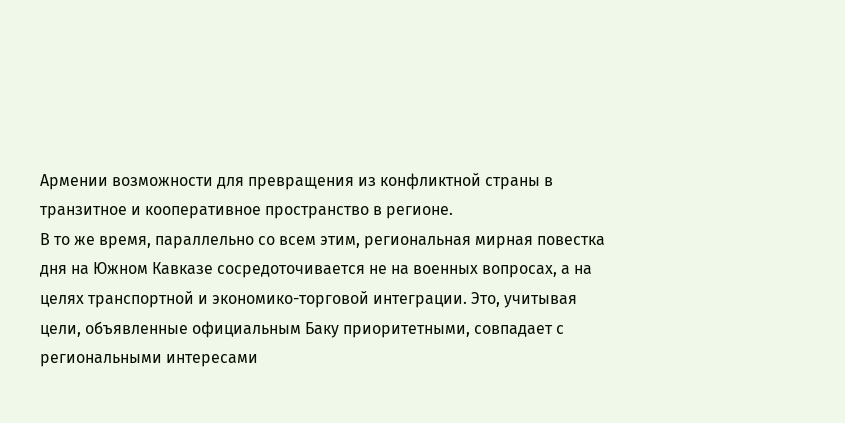Армении возможности для превращения из конфликтной страны в транзитное и кооперативное пространство в регионе.
В то же время, параллельно со всем этим, региональная мирная повестка дня на Южном Кавказе сосредоточивается не на военных вопросах, а на целях транспортной и экономико-торговой интеграции. Это, учитывая цели, объявленные официальным Баку приоритетными, совпадает с региональными интересами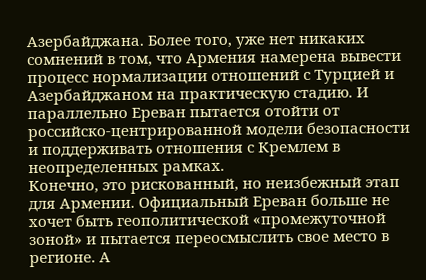Азербайджана. Более того, уже нет никаких сомнений в том, что Армения намерена вывести процесс нормализации отношений с Турцией и Азербайджаном на практическую стадию. И параллельно Ереван пытается отойти от российско-центрированной модели безопасности и поддерживать отношения с Кремлем в неопределенных рамках.
Конечно, это рискованный, но неизбежный этап для Армении. Официальный Ереван больше не хочет быть геополитической «промежуточной зоной» и пытается переосмыслить свое место в регионе. А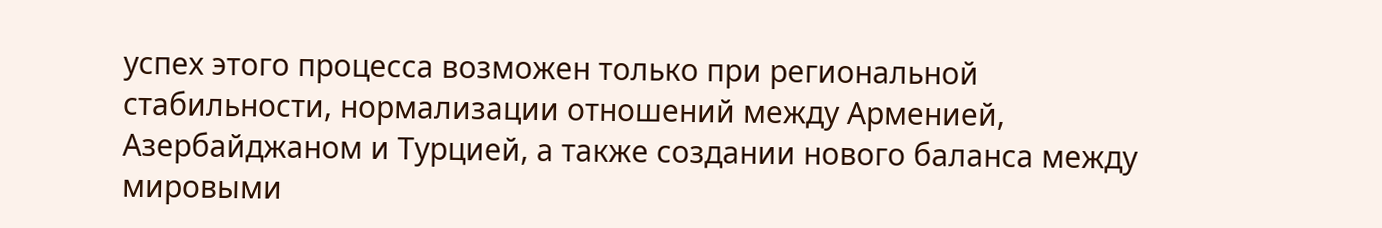успех этого процесса возможен только при региональной стабильности, нормализации отношений между Арменией, Азербайджаном и Турцией, а также создании нового баланса между мировыми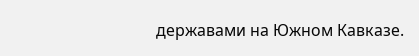державами на Южном Кавказе.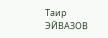Таир ЭЙВАЗОВ